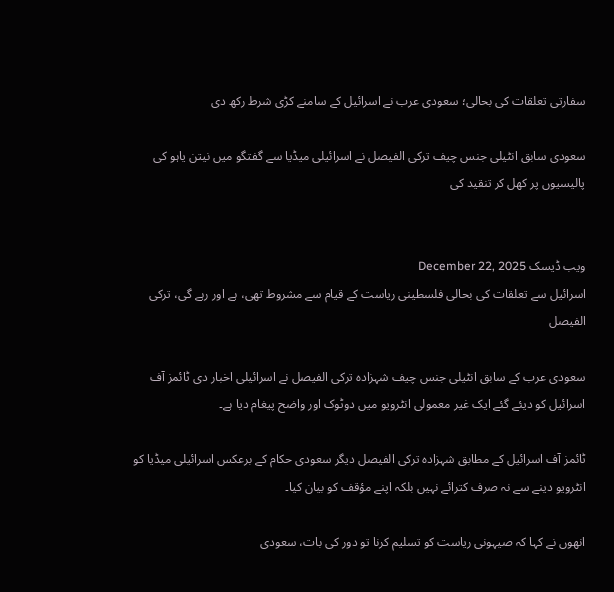سفارتی تعلقات کی بحالی؛ سعودی عرب نے اسرائیل کے سامنے کڑی شرط رکھ دی

سعودی سابق انٹیلی جنس چیف ترکی الفیصل نے اسرائیلی میڈیا سے گفتگو میں نیتن یاہو کی پالیسیوں پر کھل کر تنقید کی


ویب ڈیسک December 22, 2025
اسرائیل سے تعلقات کی بحالی فلسطینی ریاست کے قیام سے مشروط تھی، ہے اور رہے گی، ترکی الفیصل

سعودی عرب کے سابق انٹیلی جنس چیف شہزادہ ترکی الفیصل نے اسرائیلی اخبار دی ٹائمز آف اسرائیل کو دیئے گئے ایک غیر معمولی انٹرویو میں دوٹوک اور واضح پیغام دیا ہے۔

ٹائمز آف اسرائیل کے مطابق شہزادہ ترکی الفیصل دیگر سعودی حکام کے برعکس اسرائیلی میڈیا کو انٹرویو دینے سے نہ صرف کترائے نہیں بلکہ اپنے مؤقف کو بیان کیا۔

انھوں نے کہا کہ صیہونی ریاست کو تسلیم کرنا تو دور کی بات، سعودی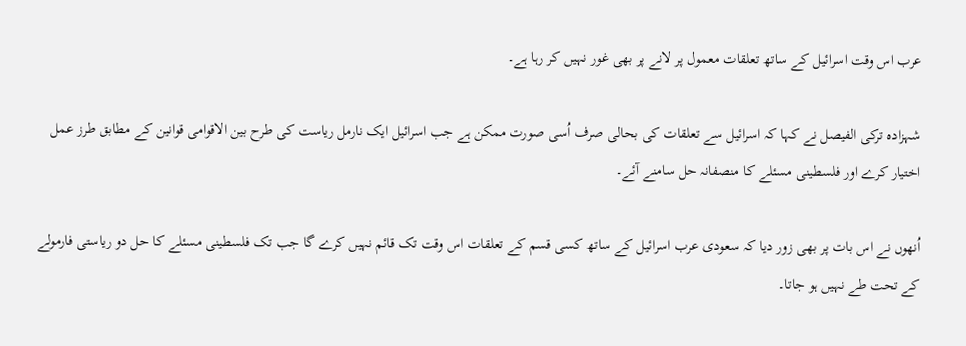عرب اس وقت اسرائیل کے ساتھ تعلقات معمول پر لانے پر بھی غور نہیں کر رہا ہے۔

شہزادہ ترکی الفیصل نے کہا کہ اسرائیل سے تعلقات کی بحالی صرف اُسی صورت ممکن ہے جب اسرائیل ایک نارمل ریاست کی طرح بین الاقوامی قوانین کے مطابق طرز عمل اختیار کرے اور فلسطینی مسئلے کا منصفانہ حل سامنے آئے۔

اُنھوں نے اس بات پر بھی زور دیا کہ سعودی عرب اسرائیل کے ساتھ کسی قسم کے تعلقات اس وقت تک قائم نہیں کرے گا جب تک فلسطینی مسئلے کا حل دو ریاستی فارمولے کے تحت طے نہیں ہو جاتا۔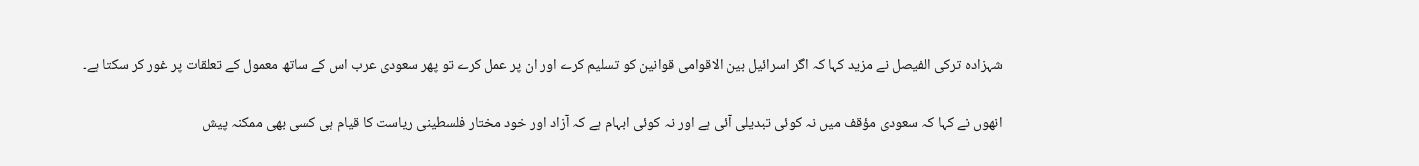شہزادہ ترکی الفیصل نے مزید کہا کہ اگر اسرائیل بین الاقوامی قوانین کو تسلیم کرے اور ان پر عمل کرے تو پھر سعودی عرب اس کے ساتھ معمول کے تعلقات پر غور کر سکتا ہے۔

انھوں نے کہا کہ سعودی مؤقف میں نہ کوئی تبدیلی آئی ہے اور نہ کوئی ابہام ہے کہ آزاد اور خود مختار فلسطینی ریاست کا قیام ہی کسی بھی ممکنہ پیش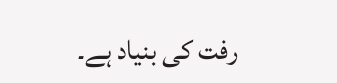رفت کی بنیاد ہے۔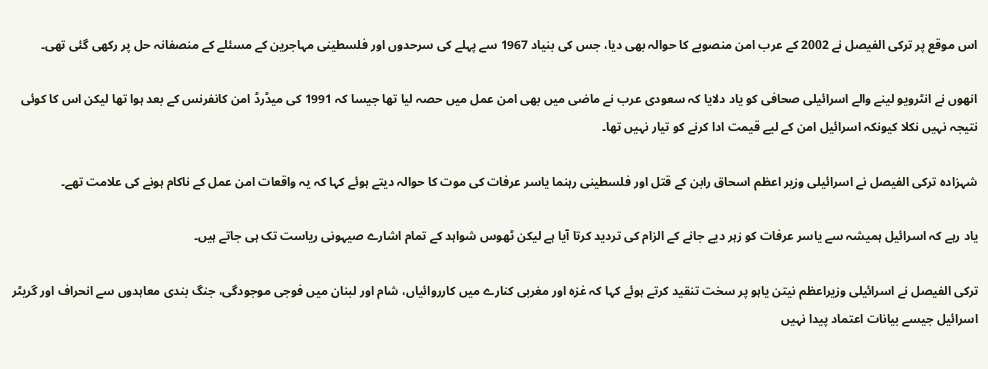اس موقع پر ترکی الفیصل نے 2002 کے عرب امن منصوبے کا حوالہ بھی دیا، جس کی بنیاد 1967 سے پہلے کی سرحدوں اور فلسطینی مہاجرین کے مسئلے کے منصفانہ حل پر رکھی گئی تھی۔

انھوں نے انٹرویو لینے والے اسرائیلی صحافی کو یاد دلایا کہ سعودی عرب نے ماضی میں بھی امن عمل میں حصہ لیا تھا جیسا کہ 1991 کی میڈرڈ امن کانفرنس کے بعد ہوا تھا لیکن اس کا کوئی نتیجہ نہیں نکلا کیونکہ اسرائیل امن کے لیے قیمت ادا کرنے کو تیار نہیں تھا۔

شہزادہ ترکی الفیصل نے اسرائیلی وزیر اعظم اسحاق رابن کے قتل اور فلسطینی رہنما یاسر عرفات کی موت کا حوالہ دیتے ہوئے کہا کہ یہ واقعات امن عمل کے ناکام ہونے کی علامت تھے۔

یاد رہے کہ اسرائیل ہمیشہ سے یاسر عرفات کو زہر دیے جانے کے الزام کی تردید کرتا آیا ہے لیکن ٹھوس شواہد کے تمام اشارے صیہونی ریاست تک ہی جاتے ہیں۔

ترکی الفیصل نے اسرائیلی وزیراعظم نیتن یاہو پر سخت تنقید کرتے ہوئے کہا کہ غزہ اور مغربی کنارے میں کارروائیاں، شام اور لبنان میں فوجی موجودگی، جنگ بندی معاہدوں سے انحراف اور گریٹر اسرائیل جیسے بیانات اعتماد پیدا نہیں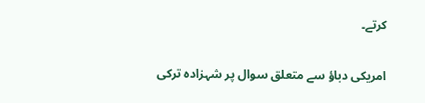کرتے۔

امریکی دباؤ سے متعلق سوال پر شہزادہ ترکی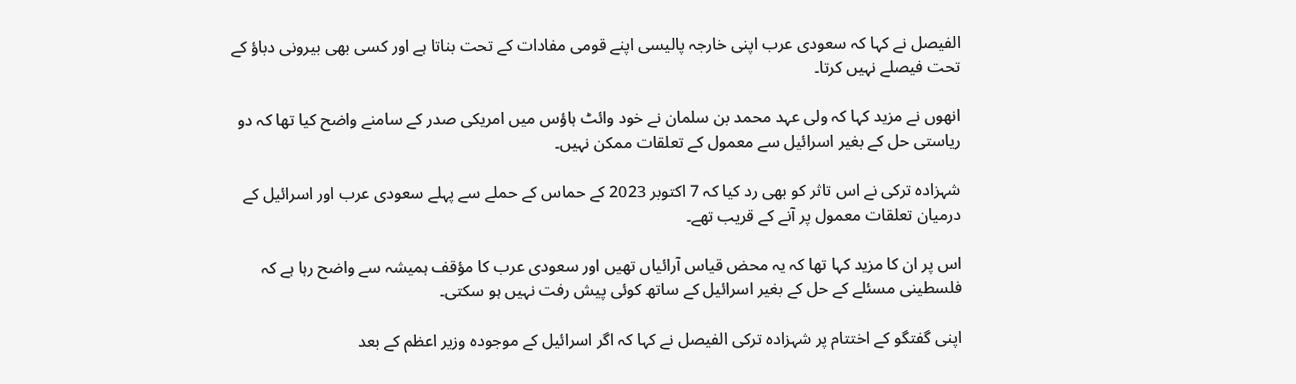الفیصل نے کہا کہ سعودی عرب اپنی خارجہ پالیسی اپنے قومی مفادات کے تحت بناتا ہے اور کسی بھی بیرونی دباؤ کے تحت فیصلے نہیں کرتا۔

انھوں نے مزید کہا کہ ولی عہد محمد بن سلمان نے خود وائٹ ہاؤس میں امریکی صدر کے سامنے واضح کیا تھا کہ دو ریاستی حل کے بغیر اسرائیل سے معمول کے تعلقات ممکن نہیں۔

شہزادہ ترکی نے اس تاثر کو بھی رد کیا کہ 7 اکتوبر 2023 کے حماس کے حملے سے پہلے سعودی عرب اور اسرائیل کے درمیان تعلقات معمول پر آنے کے قریب تھے۔

اس پر ان کا مزید کہا تھا کہ یہ محض قیاس آرائیاں تھیں اور سعودی عرب کا مؤقف ہمیشہ سے واضح رہا ہے کہ فلسطینی مسئلے کے حل کے بغیر اسرائیل کے ساتھ کوئی پیش رفت نہیں ہو سکتی۔

اپنی گفتگو کے اختتام پر شہزادہ ترکی الفیصل نے کہا کہ اگر اسرائیل کے موجودہ وزیر اعظم کے بعد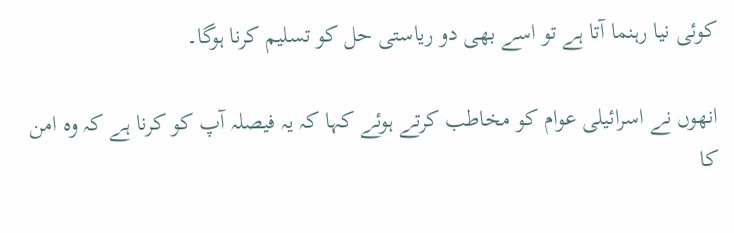کوئی نیا رہنما آتا ہے تو اسے بھی دو ریاستی حل کو تسلیم کرنا ہوگا۔

انھوں نے اسرائیلی عوام کو مخاطب کرتے ہوئے کہا کہ یہ فیصلہ آپ کو کرنا ہے کہ وہ امن کا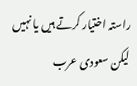راستہ اختیار کرتے ہیں یا نہیں لیکن سعودی عرب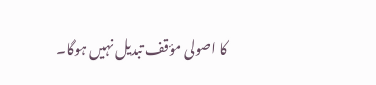کا اصولی مؤقف تبدیل نہیں ہوگا۔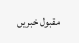مقبول خبریں